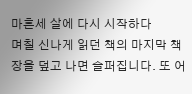마흔세 살에 다시 시작하다
며칠 신나게 읽던 책의 마지막 책장을 덮고 나면 슬퍼집니다. 또 어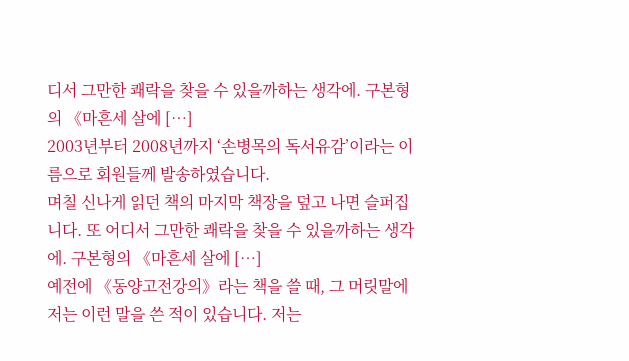디서 그만한 쾌락을 찾을 수 있을까하는 생각에. 구본형의 《마흔세 살에 […]
2003년부터 2008년까지 ‘손병목의 독서유감’이라는 이름으로 회원들께 발송하였습니다.
며칠 신나게 읽던 책의 마지막 책장을 덮고 나면 슬퍼집니다. 또 어디서 그만한 쾌락을 찾을 수 있을까하는 생각에. 구본형의 《마흔세 살에 […]
예전에 《동양고전강의》라는 책을 쓸 때, 그 머릿말에 저는 이런 말을 쓴 적이 있습니다. 저는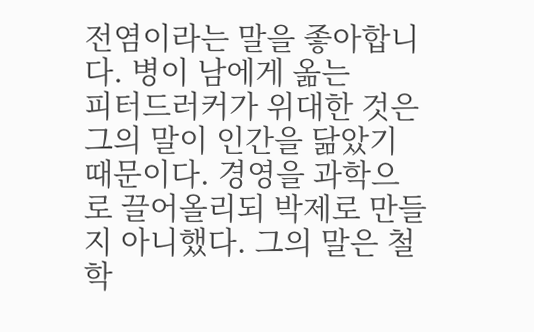전염이라는 말을 좋아합니다. 병이 남에게 옮는
피터드러커가 위대한 것은 그의 말이 인간을 닮았기 때문이다. 경영을 과학으로 끌어올리되 박제로 만들지 아니했다. 그의 말은 철학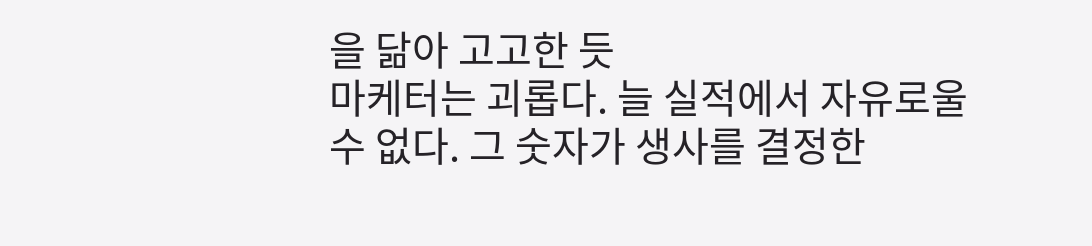을 닮아 고고한 듯
마케터는 괴롭다. 늘 실적에서 자유로울 수 없다. 그 숫자가 생사를 결정한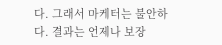다. 그래서 마케터는 불안하다. 결과는 언제나 보장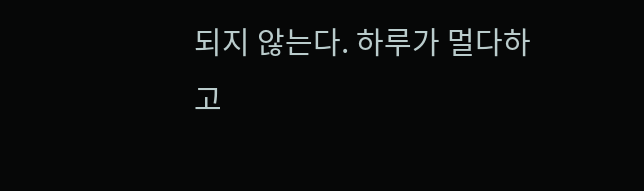되지 않는다. 하루가 멀다하고